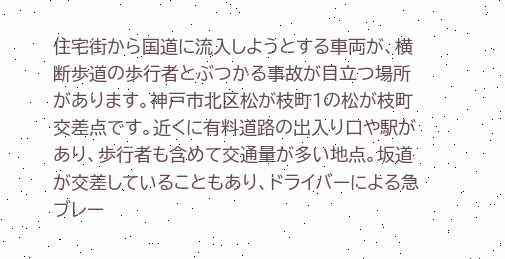住宅街から国道に流入しようとする車両が、横断歩道の歩行者とぶつかる事故が目立つ場所があります。神戸市北区松が枝町1の松が枝町交差点です。近くに有料道路の出入り口や駅があり、歩行者も含めて交通量が多い地点。坂道が交差していることもあり、ドライバーによる急ブレー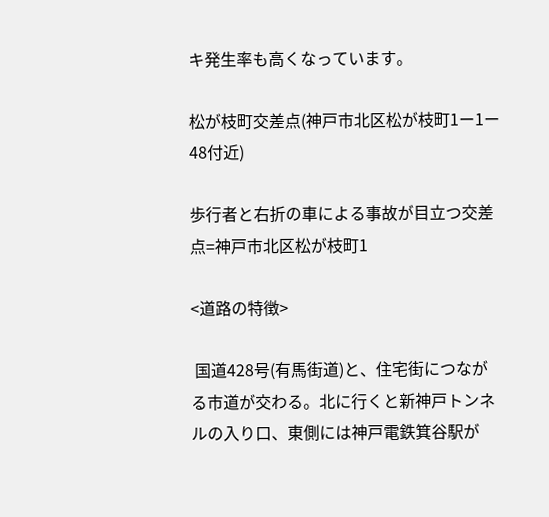キ発生率も高くなっています。

松が枝町交差点(神戸市北区松が枝町1ー1ー48付近)

歩行者と右折の車による事故が目立つ交差点=神戸市北区松が枝町1

<道路の特徴>

 国道428号(有馬街道)と、住宅街につながる市道が交わる。北に行くと新神戸トンネルの入り口、東側には神戸電鉄箕谷駅が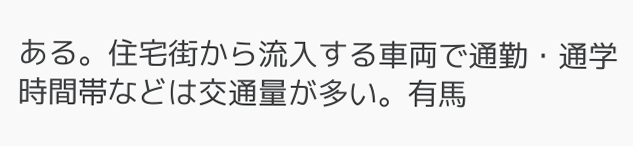ある。住宅街から流入する車両で通勤・通学時間帯などは交通量が多い。有馬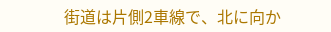街道は片側2車線で、北に向か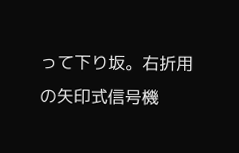って下り坂。右折用の矢印式信号機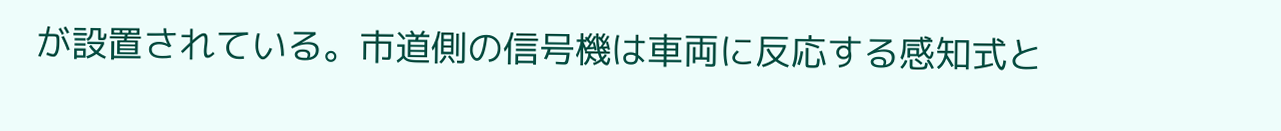が設置されている。市道側の信号機は車両に反応する感知式と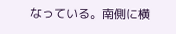なっている。南側に横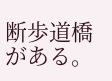断歩道橋がある。